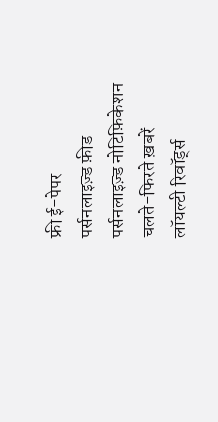फ्री ई-पेपर
पर्सनलाइज़्ड फ़ीड
पर्सनलाइज़्ड नोटिफ़िकेशन
चलते-फिरते ख़बरें
लॉयल्टी रिवॉर्ड्स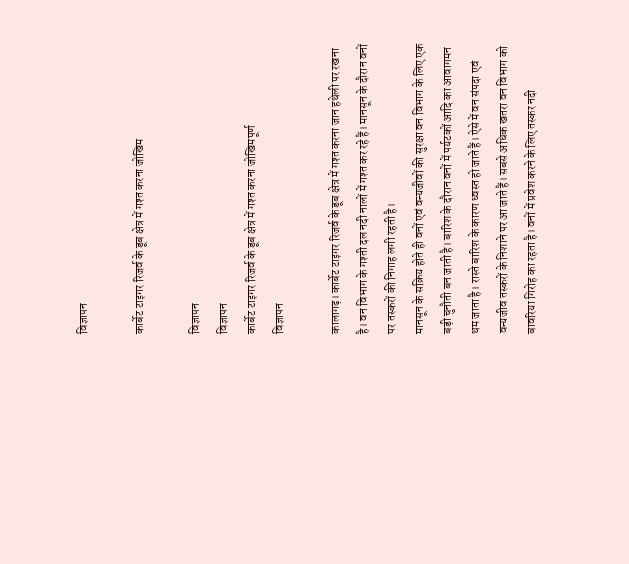विज्ञापन

कार्बेट टाइगर रिजर्व के डूब क्षेत्र में गश्त करना जोखिम

विज्ञापन
विज्ञापन
कार्बेट टाइगर रिजर्व के डूब क्षेत्र में गश्त करना जोखिमपूर्ण
विज्ञापन

कालागढ़। कार्बेट टाइगर रिजर्व के डूब क्षेत्र में गश्त करना जान हथेली पर रखना है। वन विभाग के गश्ती दल नदी नालों में गश्त कर रहे हैं। मानसून के दौरान वनों पर तस्करों की निगाह लगी रहती है।
मानसून के सक्रिय होते ही वनों एवं वन्यजीवों की सुरक्षा वन विभाग के लिए एक बड़ी चुनौती बन जाती है। बारिश के दौरान वनों में पर्यटकों आदि का आवागमन थम जाता है। रास्ते बारिश के कारण ध्वस्त हो जाते हैं। ऐसे में वन संपदा एवं वन्यजीव तस्करों के निशाने पर आ जाते हैं। सबसे अधिक खतरा वन विभाग को बावरिया गिरोह का रहता है। वनों में प्रवेश करने के लिए तस्कर नदी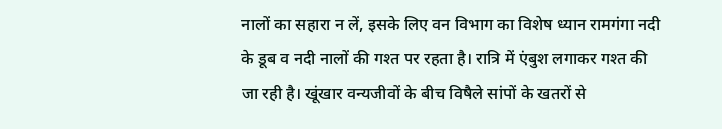नालों का सहारा न लें, इसके लिए वन विभाग का विशेष ध्यान रामगंगा नदी के डूब व नदी नालों की गश्त पर रहता है। रात्रि में एंबुश लगाकर गश्त की जा रही है। खूंखार वन्यजीवों के बीच विषैले सांपों के खतरों से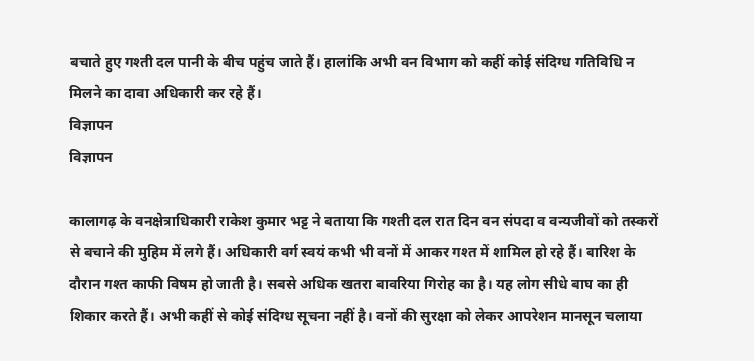बचाते हुए गश्ती दल पानी के बीच पहुंच जाते हैं। हालांकि अभी वन विभाग को कहीं कोई संदिग्ध गतिविधि न मिलने का दावा अधिकारी कर रहे हैं।
विज्ञापन
विज्ञापन

कालागढ़ के वनक्षेत्राधिकारी राकेश कुमार भट्ट ने बताया कि गश्ती दल रात दिन वन संपदा व वन्यजीवों को तस्करों से बचाने की मुहिम में लगे हैं। अधिकारी वर्ग स्वयं कभी भी वनों में आकर गश्त में शामिल हो रहे हैं। बारिश के दौरान गश्त काफी विषम हो जाती है। सबसे अधिक खतरा बावरिया गिरोह का है। यह लोग सीधे बाघ का ही शिकार करते हैं। अभी कहीं से कोई संदिग्ध सूचना नहीं है। वनों की सुरक्षा को लेकर आपरेशन मानसून चलाया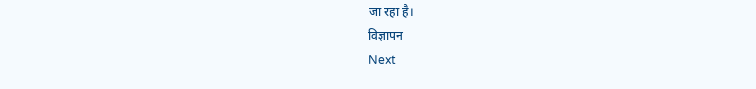जा रहा है।
विज्ञापन
Next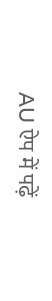AU ऐप में पढ़ें